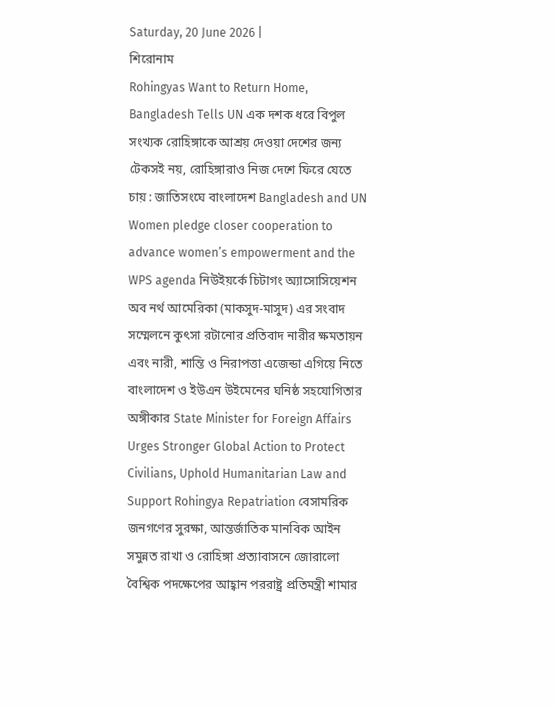Saturday, 20 June 2026 |
শিরোনাম
Rohingyas Want to Return Home, Bangladesh Tells UN এক দশক ধরে বিপুল সংখ্যক রোহিঙ্গাকে আশ্রয় দেওয়া দেশের জন্য টেকসই নয়, রোহিঙ্গারাও নিজ দেশে ফিরে যেতে চায় : জাতিসংঘে বাংলাদেশ Bangladesh and UN Women pledge closer cooperation to advance women’s empowerment and the WPS agenda নিউইয়র্কে চিটাগং অ্যাসোসিয়েশন অব নর্থ আমেরিকা (মাকসুদ-মাসুদ) এর সংবাদ সম্মেলনে কুৎসা রটানোর প্রতিবাদ নারীর ক্ষমতায়ন এবং নারী, শান্তি ও নিরাপত্তা এজেন্ডা এগিয়ে নিতে বাংলাদেশ ও ইউএন উইমেনের ঘনিষ্ঠ সহযোগিতার অঙ্গীকার State Minister for Foreign Affairs Urges Stronger Global Action to Protect Civilians, Uphold Humanitarian Law and Support Rohingya Repatriation বেসামরিক জনগণের সুরক্ষা, আন্তর্জাতিক মানবিক আইন সমুন্নত রাখা ও রোহিঙ্গা প্রত্যাবাসনে জোরালো বৈশ্বিক পদক্ষেপের আহ্বান পররাষ্ট্র প্রতিমন্ত্রী শামার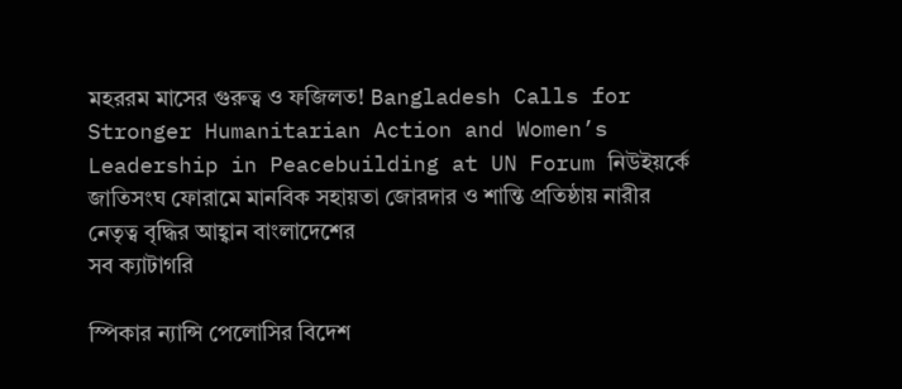মহররম মাসের গুরুত্ব ও ফজিলত! Bangladesh Calls for Stronger Humanitarian Action and Women’s Leadership in Peacebuilding at UN Forum নিউইয়র্কে জাতিসংঘ ফোরামে মানবিক সহায়তা জোরদার ও শান্তি প্রতিষ্ঠায় নারীর নেতৃত্ব বৃদ্ধির আহ্বান বাংলাদেশের
সব ক্যাটাগরি

স্পিকার ন্যান্সি পেলোসির বিদেশ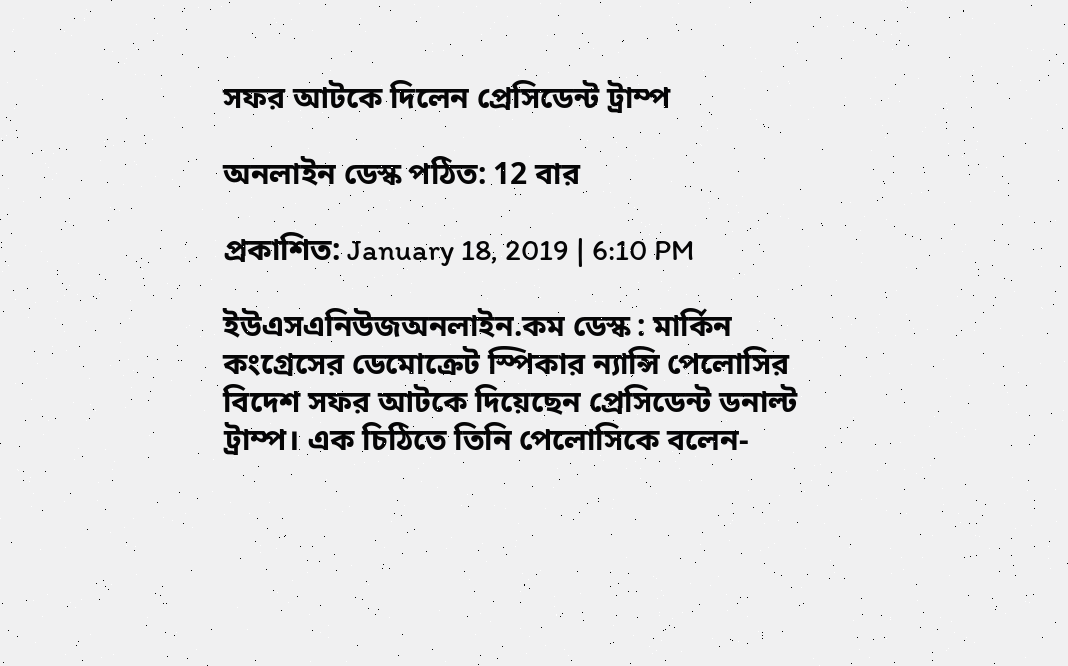সফর আটকে দিলেন প্রেসিডেন্ট ট্রাম্প

অনলাইন ডেস্ক পঠিত: 12 বার

প্রকাশিত: January 18, 2019 | 6:10 PM

ইউএসএনিউজঅনলাইন.কম ডেস্ক : মার্কিন কংগ্রেসের ডেমোক্রেট স্পিকার ন্যান্সি পেলোসির বিদেশ সফর আটকে দিয়েছেন প্রেসিডেন্ট ডনাল্ট ট্রাম্প। এক চিঠিতে তিনি পেলোসিকে বলেন-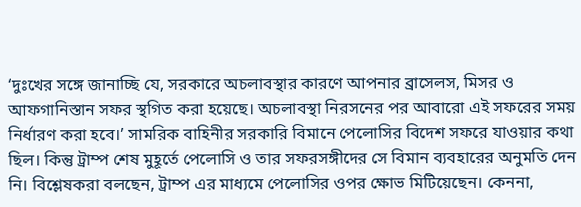‘দুঃখের সঙ্গে জানাচ্ছি যে, সরকারে অচলাবস্থার কারণে আপনার ব্রাসেলস, মিসর ও আফগানিস্তান সফর স্থগিত করা হয়েছে। অচলাবস্থা নিরসনের পর আবারো এই সফরের সময় নির্ধারণ করা হবে।’ সামরিক বাহিনীর সরকারি বিমানে পেলোসির বিদেশ সফরে যাওয়ার কথা ছিল। কিন্তু ট্রাম্প শেষ মুহূর্তে পেলোসি ও তার সফরসঙ্গীদের সে বিমান ব্যবহারের অনুমতি দেন নি। বিশ্লেষকরা বলছেন, ট্রাম্প এর মাধ্যমে পেলোসির ওপর ক্ষোভ মিটিয়েছেন। কেননা,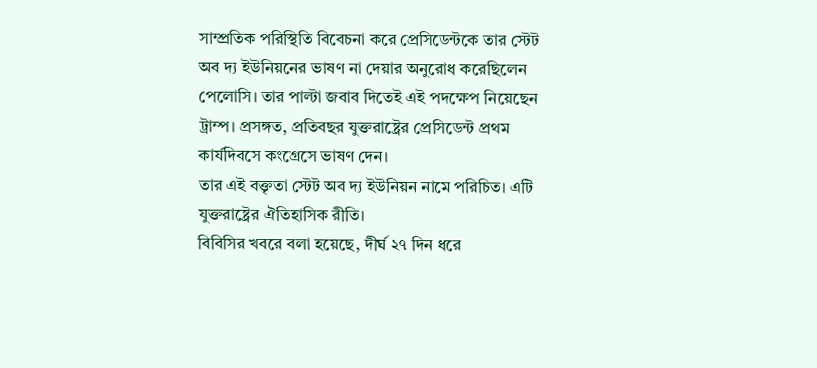সাম্প্রতিক পরিস্থিতি বিবেচনা করে প্রেসিডেন্টকে তার স্টেট অব দ্য ইউনিয়নের ভাষণ না দেয়ার অনুরোধ করেছিলেন পেলোসি। তার পাল্টা জবাব দিতেই এই পদক্ষেপ নিয়েছেন ট্রাম্প। প্রসঙ্গত, প্রতিবছর যুক্তরাষ্ট্রের প্রেসিডেন্ট প্রথম কার্যদিবসে কংগ্রেসে ভাষণ দেন।
তার এই বক্তৃতা স্টেট অব দ্য ইউনিয়ন নামে পরিচিত। এটি যুক্তরাষ্ট্রের ঐতিহাসিক রীতি।
বিবিসির খবরে বলা হয়েছে, দীর্ঘ ২৭ দিন ধরে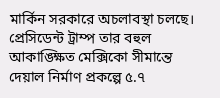মার্কিন সরকারে অচলাবস্থা চলছে। প্রেসিডেন্ট ট্রাম্প তার বহুল আকাঙ্ক্ষিত মেক্সিকো সীমান্তে দেয়াল নির্মাণ প্রকল্পে ৫.৭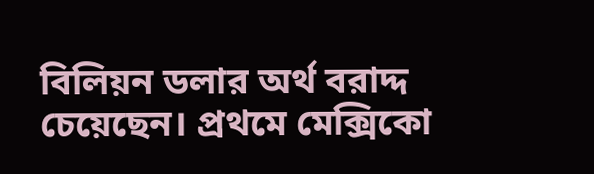বিলিয়ন ডলার অর্থ বরাদ্দ চেয়েছেন। প্রথমে মেক্সিকো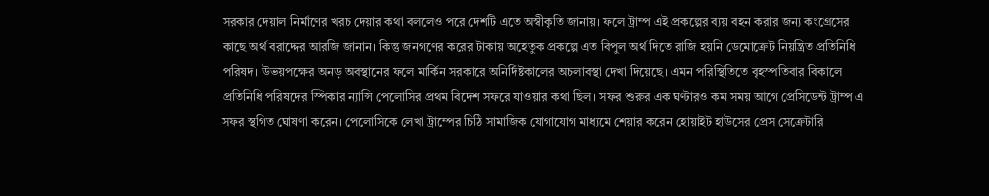সরকার দেয়াল নির্মাণের খরচ দেয়ার কথা বললেও পরে দেশটি এতে অস্বীকৃতি জানায়। ফলে ট্রাম্প এই প্রকল্পের ব্যয় বহন করার জন্য কংগ্রেসের কাছে অর্থ বরাদ্দের আরজি জানান। কিন্তু জনগণের করের টাকায় অহেতুক প্রকল্পে এত বিপুল অর্থ দিতে রাজি হয়নি ডেমোক্রেট নিয়ন্ত্রিত প্রতিনিধি পরিষদ। উভয়পক্ষের অনড় অবস্থানের ফলে মার্কিন সরকারে অনির্দিষ্টকালের অচলাবস্থা দেখা দিয়েছে। এমন পরিস্থিতিতে বৃহস্পতিবার বিকালে প্রতিনিধি পরিষদের স্পিকার ন্যান্সি পেলোসির প্রথম বিদেশ সফরে যাওয়ার কথা ছিল। সফর শুরুর এক ঘণ্টারও কম সময় আগে প্রেসিডেন্ট ট্রাম্প এ সফর স্থগিত ঘোষণা করেন। পেলোসিকে লেখা ট্রাম্পের চিঠি সামাজিক যোগাযোগ মাধ্যমে শেয়ার করেন হোয়াইট হাউসের প্রেস সেক্রেটারি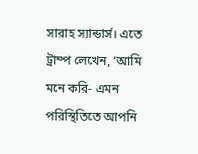সারাহ স্যান্ডার্স। এতে ট্রাম্প লেখেন, ‘আমি মনে করি- এমন পরিস্থিতিতে আপনি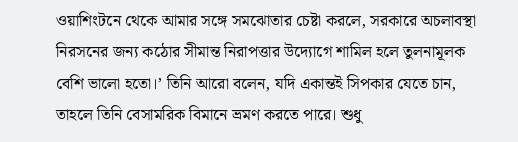ওয়াশিংটনে থেকে আমার সঙ্গে সমঝোতার চেষ্টা করলে, সরকারে অচলাবস্থা নিরসনের জন্য কঠোর সীমান্ত নিরাপত্তার উদ্যোগে শামিল হলে তুলনামূলক বেশি ভালো হতো।’ তিনি আরো বলেন, যদি একান্তই সিপকার যেতে চান, তাহলে তিনি বেসামরিক বিমানে ভ্রমণ করতে পারে। শুধু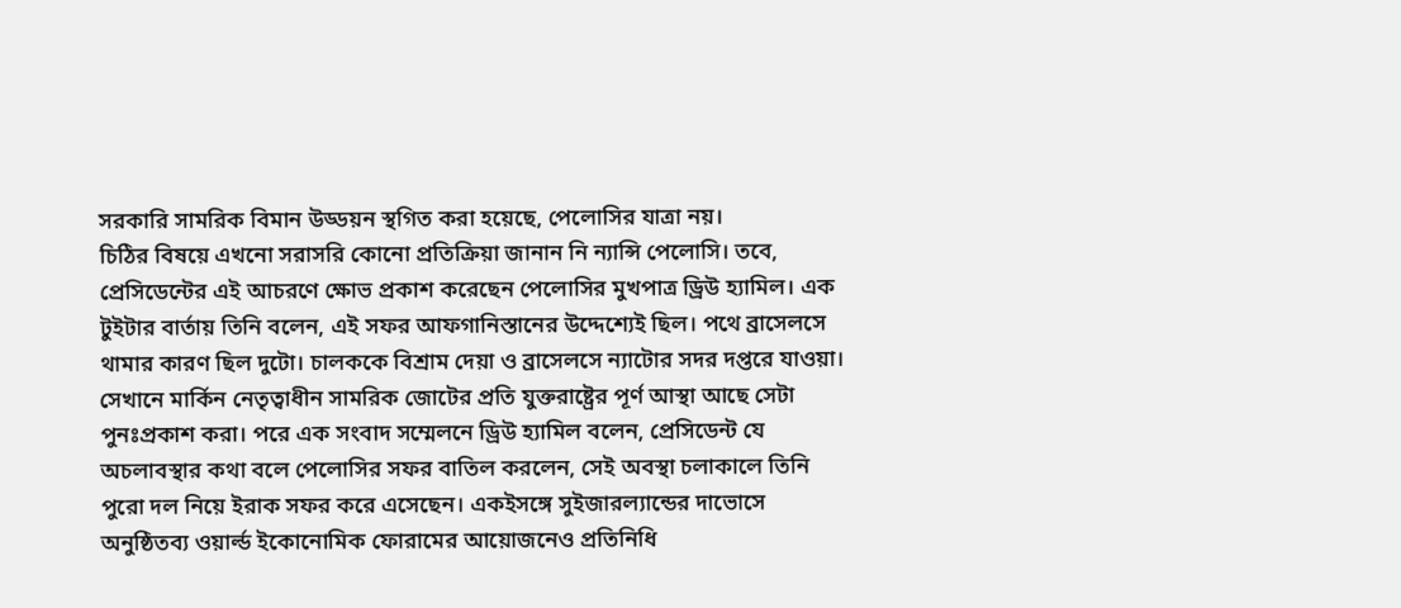সরকারি সামরিক বিমান উড্ডয়ন স্থগিত করা হয়েছে, পেলোসির যাত্রা নয়।
চিঠির বিষয়ে এখনো সরাসরি কোনো প্রতিক্রিয়া জানান নি ন্যান্সি পেলোসি। তবে, প্রেসিডেন্টের এই আচরণে ক্ষোভ প্রকাশ করেছেন পেলোসির মুখপাত্র ড্রিউ হ্যামিল। এক টুইটার বার্তায় তিনি বলেন, এই সফর আফগানিস্তানের উদ্দেশ্যেই ছিল। পথে ব্রাসেলসে থামার কারণ ছিল দুটো। চালককে বিশ্রাম দেয়া ও ব্রাসেলসে ন্যাটোর সদর দপ্তরে যাওয়া। সেখানে মার্কিন নেতৃত্বাধীন সামরিক জোটের প্রতি যুক্তরাষ্ট্রের পূর্ণ আস্থা আছে সেটা পুনঃপ্রকাশ করা। পরে এক সংবাদ সম্মেলনে ড্রিউ হ্যামিল বলেন, প্রেসিডেন্ট যে অচলাবস্থার কথা বলে পেলোসির সফর বাতিল করলেন, সেই অবস্থা চলাকালে তিনি পুরো দল নিয়ে ইরাক সফর করে এসেছেন। একইসঙ্গে সুইজারল্যান্ডের দাভোসে অনুষ্ঠিতব্য ওয়ার্ল্ড ইকোনোমিক ফোরামের আয়োজনেও প্রতিনিধি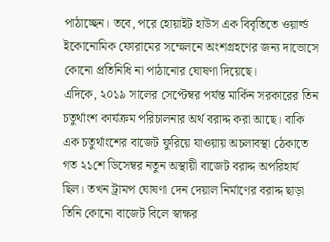পাঠাচ্ছেন। তবে, পরে হোয়াইট হাউস এক বিবৃতিতে ওয়ার্ল্ড ইকোনোমিক ফোরামের সম্মেলনে অংশগ্রহণের জন্য দাভোসে কোনো প্রতিনিধি না পাঠানোর ঘোষণা দিয়েছে।
এদিকে, ২০১৯ সালের সেপ্টেম্বর পর্যন্ত মার্কিন সরকারের তিন চতুর্থাংশ কার্যক্রম পরিচালনার অর্থ বরাদ্দ করা আছে। বাকি এক চতুর্থাংশের বাজেট ফুরিয়ে যাওয়ায় অচলাবস্থা ঠেকাতে গত ২১শে ডিসেম্বর নতুন অস্থায়ী বাজেট বরাদ্দ অপরিহার্য ছিল। তখন ট্রামপ ঘোষণা দেন দেয়াল নির্মাণের বরাদ্দ ছাড়া তিনি কোনো বাজেট বিলে স্বাক্ষর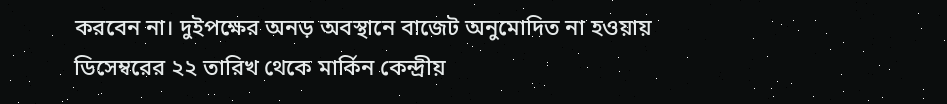করবেন না। দুইপক্ষের অনড় অবস্থানে বাজেট অনুমোদিত না হওয়ায় ডিসেম্বরের ২২ তারিখ থেকে মার্কিন কেন্দ্রীয়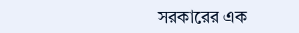সরকারের এক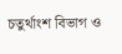চতুর্থাংশ বিভাগ ও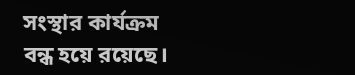সংস্থার কার্যক্রম বন্ধ হয়ে রয়েছে।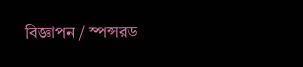বিজ্ঞাপন / স্পন্সরড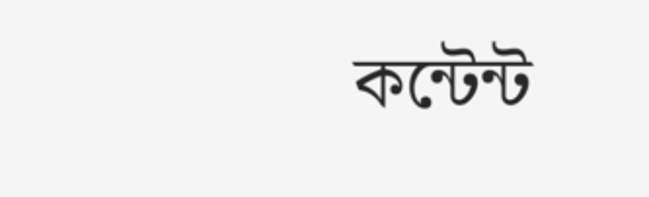কন্টেন্ট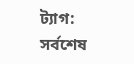ট্যাগ:
সর্বশেষ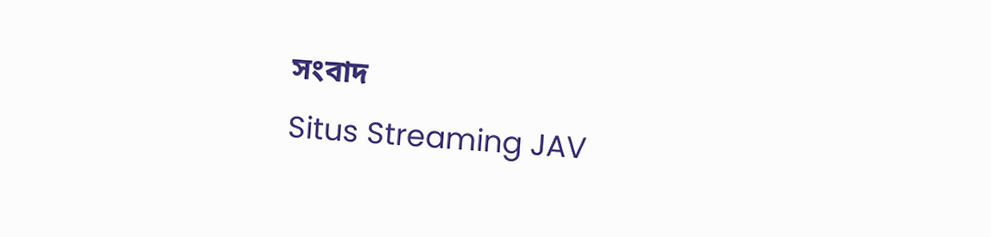সংবাদ
Situs Streaming JAV